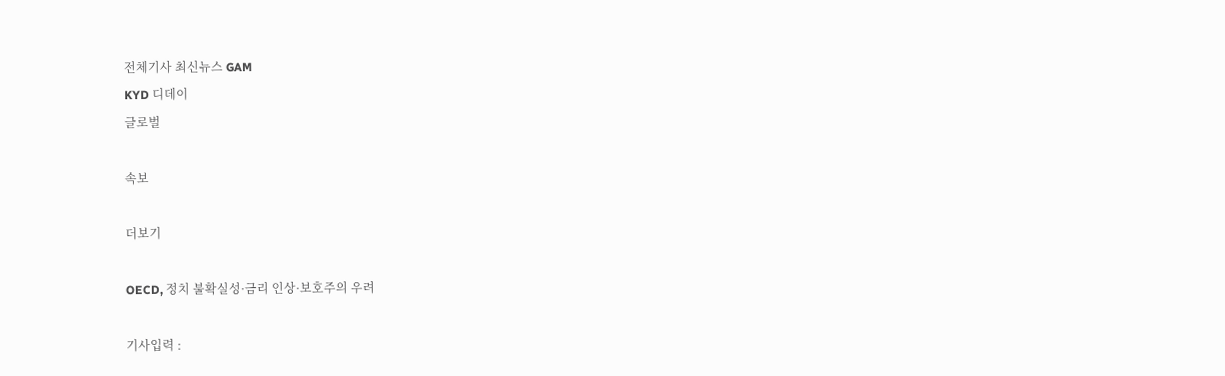전체기사 최신뉴스 GAM
KYD 디데이
글로벌

속보

더보기

OECD, 정치 불확실성·금리 인상·보호주의 우려

기사입력 :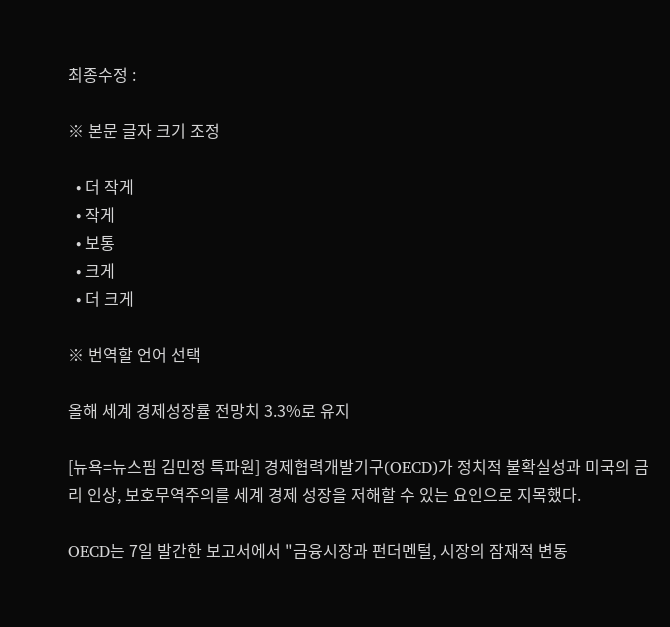최종수정 :

※ 본문 글자 크기 조정

  • 더 작게
  • 작게
  • 보통
  • 크게
  • 더 크게

※ 번역할 언어 선택

올해 세계 경제성장률 전망치 3.3%로 유지

[뉴욕=뉴스핌 김민정 특파원] 경제협력개발기구(OECD)가 정치적 불확실성과 미국의 금리 인상, 보호무역주의를 세계 경제 성장을 저해할 수 있는 요인으로 지목했다.

OECD는 7일 발간한 보고서에서 "금융시장과 펀더멘털, 시장의 잠재적 변동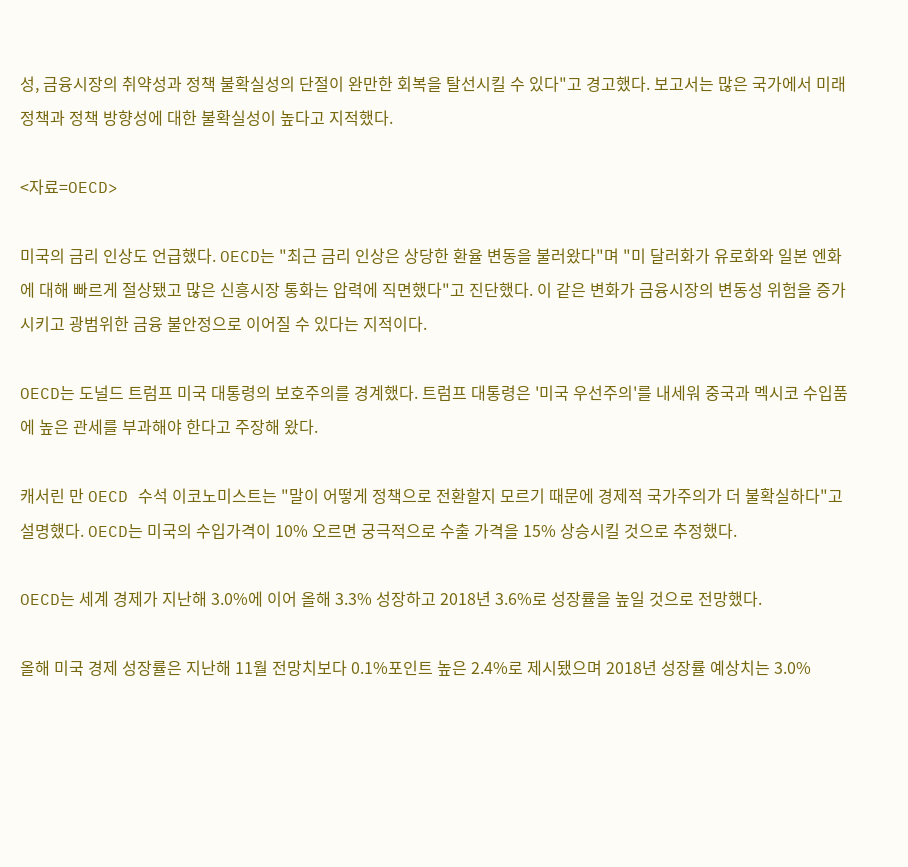성, 금융시장의 취약성과 정책 불확실성의 단절이 완만한 회복을 탈선시킬 수 있다"고 경고했다. 보고서는 많은 국가에서 미래 정책과 정책 방향성에 대한 불확실성이 높다고 지적했다.

<자료=OECD>

미국의 금리 인상도 언급했다. OECD는 "최근 금리 인상은 상당한 환율 변동을 불러왔다"며 "미 달러화가 유로화와 일본 엔화에 대해 빠르게 절상됐고 많은 신흥시장 통화는 압력에 직면했다"고 진단했다. 이 같은 변화가 금융시장의 변동성 위험을 증가시키고 광범위한 금융 불안정으로 이어질 수 있다는 지적이다.

OECD는 도널드 트럼프 미국 대통령의 보호주의를 경계했다. 트럼프 대통령은 '미국 우선주의'를 내세워 중국과 멕시코 수입품에 높은 관세를 부과해야 한다고 주장해 왔다.

캐서린 만 OECD 수석 이코노미스트는 "말이 어떻게 정책으로 전환할지 모르기 때문에 경제적 국가주의가 더 불확실하다"고 설명했다. OECD는 미국의 수입가격이 10% 오르면 궁극적으로 수출 가격을 15% 상승시킬 것으로 추정했다.

OECD는 세계 경제가 지난해 3.0%에 이어 올해 3.3% 성장하고 2018년 3.6%로 성장률을 높일 것으로 전망했다.

올해 미국 경제 성장률은 지난해 11월 전망치보다 0.1%포인트 높은 2.4%로 제시됐으며 2018년 성장률 예상치는 3.0%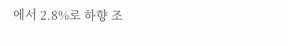에서 2.8%로 하향 조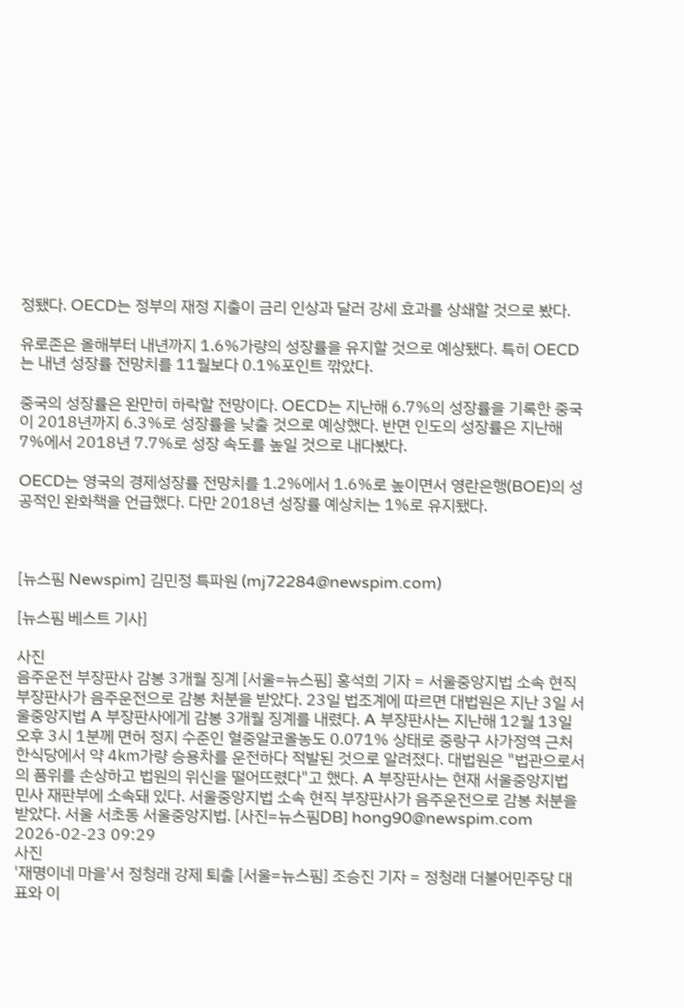정됐다. OECD는 정부의 재정 지출이 금리 인상과 달러 강세 효과를 상쇄할 것으로 봤다.

유로존은 올해부터 내년까지 1.6%가량의 성장률을 유지할 것으로 예상됐다. 특히 OECD는 내년 성장률 전망치를 11월보다 0.1%포인트 깎았다.

중국의 성장률은 완만히 하락할 전망이다. OECD는 지난해 6.7%의 성장률을 기록한 중국이 2018년까지 6.3%로 성장률을 낮출 것으로 예상했다. 반면 인도의 성장률은 지난해 7%에서 2018년 7.7%로 성장 속도를 높일 것으로 내다봤다.

OECD는 영국의 경제성장률 전망치를 1.2%에서 1.6%로 높이면서 영란은행(BOE)의 성공적인 완화책을 언급했다. 다만 2018년 성장률 예상치는 1%로 유지됐다.



[뉴스핌 Newspim] 김민정 특파원 (mj72284@newspim.com)

[뉴스핌 베스트 기사]

사진
음주운전 부장판사 감봉 3개월 징계 [서울=뉴스핌] 홍석희 기자 = 서울중앙지법 소속 현직 부장판사가 음주운전으로 감봉 처분을 받았다. 23일 법조계에 따르면 대법원은 지난 3일 서울중앙지법 A 부장판사에게 감봉 3개월 징계를 내렸다. A 부장판사는 지난해 12월 13일 오후 3시 1분께 면허 정지 수준인 혈중알코올농도 0.071% 상태로 중랑구 사가정역 근처 한식당에서 약 4㎞가량 승용차를 운전하다 적발된 것으로 알려졌다. 대법원은 "법관으로서의 품위를 손상하고 법원의 위신을 떨어뜨렸다"고 했다. A 부장판사는 현재 서울중앙지법 민사 재판부에 소속돼 있다. 서울중앙지법 소속 현직 부장판사가 음주운전으로 감봉 처분을 받았다. 서울 서초동 서울중앙지법. [사진=뉴스핌DB] hong90@newspim.com 2026-02-23 09:29
사진
'재명이네 마을'서 정청래 강제 퇴출 [서울=뉴스핌] 조승진 기자 = 정청래 더불어민주당 대표와 이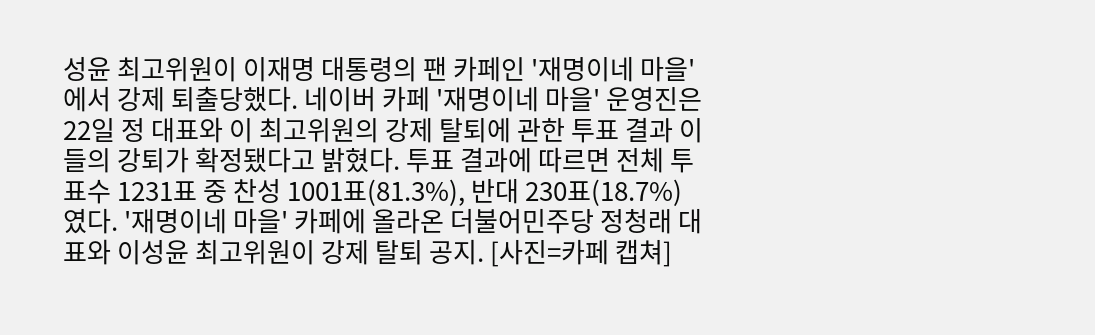성윤 최고위원이 이재명 대통령의 팬 카페인 '재명이네 마을'에서 강제 퇴출당했다. 네이버 카페 '재명이네 마을' 운영진은 22일 정 대표와 이 최고위원의 강제 탈퇴에 관한 투표 결과 이들의 강퇴가 확정됐다고 밝혔다. 투표 결과에 따르면 전체 투표수 1231표 중 찬성 1001표(81.3%), 반대 230표(18.7%)였다. '재명이네 마을' 카페에 올라온 더불어민주당 정청래 대표와 이성윤 최고위원이 강제 탈퇴 공지. [사진=카페 캡쳐]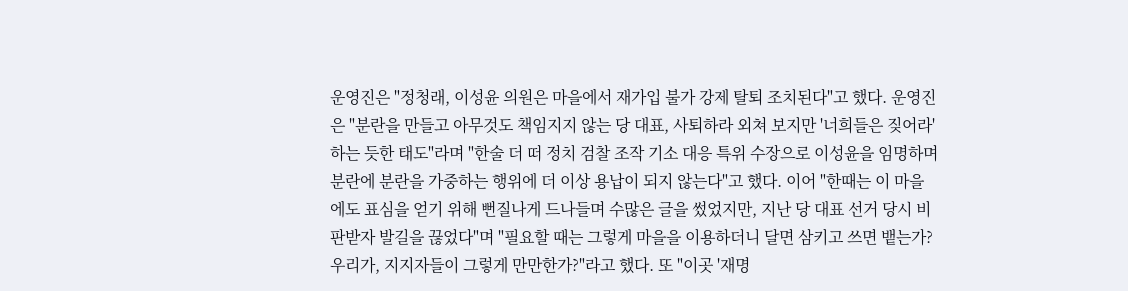운영진은 "정청래, 이성윤 의원은 마을에서 재가입 불가 강제 탈퇴 조치된다"고 했다. 운영진은 "분란을 만들고 아무것도 책임지지 않는 당 대표, 사퇴하라 외쳐 보지만 '너희들은 짖어라' 하는 듯한 태도"라며 "한술 더 떠 정치 검찰 조작 기소 대응 특위 수장으로 이성윤을 임명하며 분란에 분란을 가중하는 행위에 더 이상 용납이 되지 않는다"고 했다. 이어 "한때는 이 마을에도 표심을 얻기 위해 뻔질나게 드나들며 수많은 글을 썼었지만, 지난 당 대표 선거 당시 비판받자 발길을 끊었다"며 "필요할 때는 그렇게 마을을 이용하더니 달면 삼키고 쓰면 뱉는가? 우리가, 지지자들이 그렇게 만만한가?"라고 했다. 또 "이곳 '재명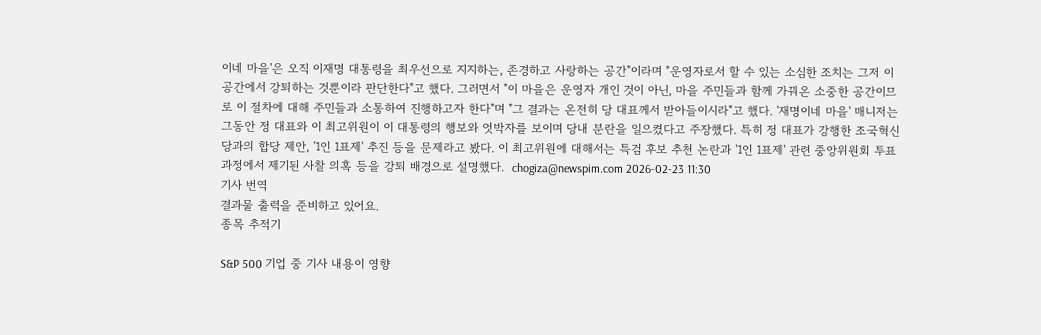이네 마을'은 오직 이재명 대통령을 최우선으로 지지하는, 존경하고 사랑하는 공간"이라며 "운영자로서 할 수 있는 소심한 조치는 그저 이 공간에서 강퇴하는 것뿐이라 판단한다"고 했다. 그러면서 "이 마을은 운영자 개인 것이 아닌, 마을 주민들과 함께 가꿔온 소중한 공간이므로 이 절차에 대해 주민들과 소통하여 진행하고자 한다"며 "그 결과는 온전히 당 대표께서 받아들이시라"고 했다. '재명이네 마을' 매니저는 그동안 정 대표와 이 최고위원이 이 대통령의 행보와 엇박자를 보이며 당내 분란을 일으켰다고 주장했다. 특히 정 대표가 강행한 조국혁신당과의 합당 제안, '1인 1표제' 추진 등을 문제라고 봤다. 이 최고위원에 대해서는 특검 후보 추천 논란과 '1인 1표제' 관련 중앙위원회 투표 과정에서 제기된 사찰 의혹 등을 강퇴 배경으로 설명했다.  chogiza@newspim.com 2026-02-23 11:30
기사 번역
결과물 출력을 준비하고 있어요.
종목 추적기

S&P 500 기업 중 기사 내용이 영향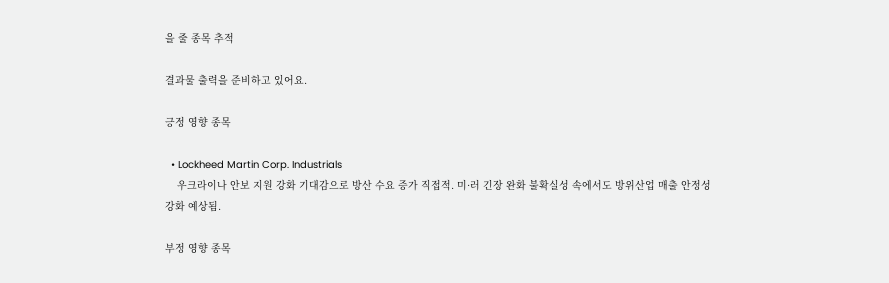을 줄 종목 추적

결과물 출력을 준비하고 있어요.

긍정 영향 종목

  • Lockheed Martin Corp. Industrials
    우크라이나 안보 지원 강화 기대감으로 방산 수요 증가 직접적. 미·러 긴장 완화 불확실성 속에서도 방위산업 매출 안정성 강화 예상됨.

부정 영향 종목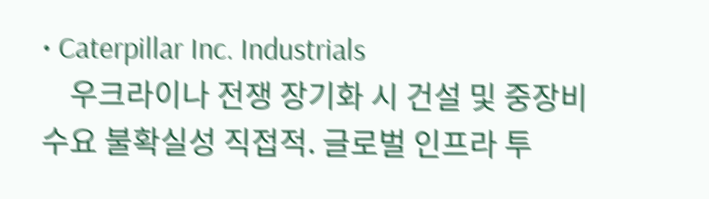• Caterpillar Inc. Industrials
    우크라이나 전쟁 장기화 시 건설 및 중장비 수요 불확실성 직접적. 글로벌 인프라 투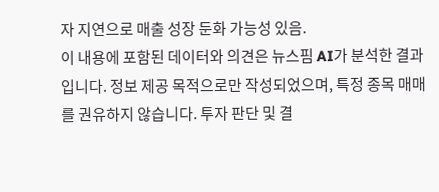자 지연으로 매출 성장 둔화 가능성 있음.
이 내용에 포함된 데이터와 의견은 뉴스핌 AI가 분석한 결과입니다. 정보 제공 목적으로만 작성되었으며, 특정 종목 매매를 권유하지 않습니다. 투자 판단 및 결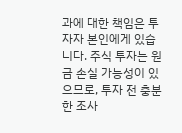과에 대한 책임은 투자자 본인에게 있습니다. 주식 투자는 원금 손실 가능성이 있으므로, 투자 전 충분한 조사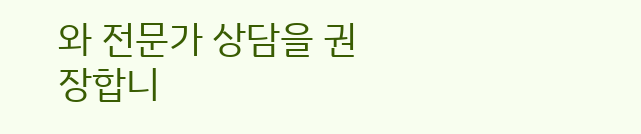와 전문가 상담을 권장합니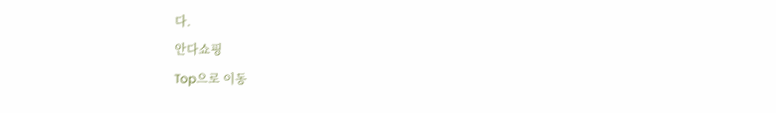다.
안다쇼핑
Top으로 이동